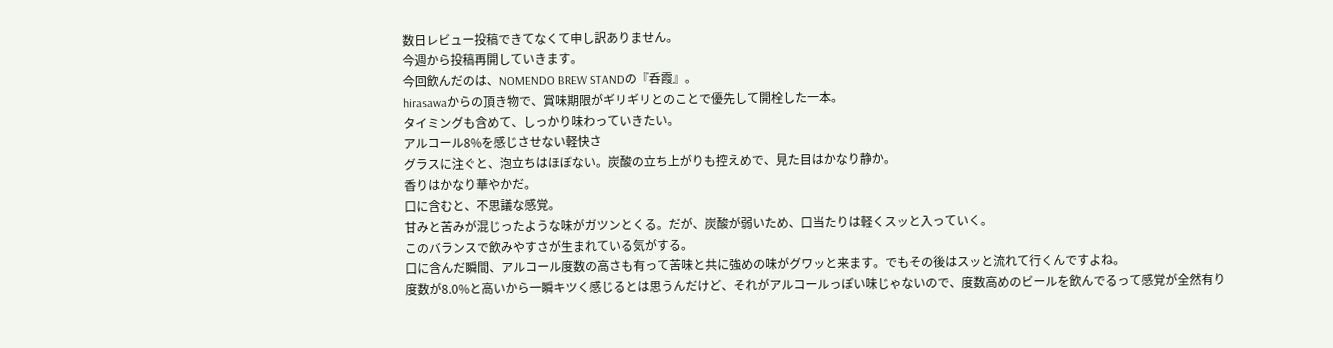数日レビュー投稿できてなくて申し訳ありません。
今週から投稿再開していきます。
今回飲んだのは、NOMENDO BREW STANDの『呑霞』。
hirasawaからの頂き物で、賞味期限がギリギリとのことで優先して開栓した一本。
タイミングも含めて、しっかり味わっていきたい。
アルコール8%を感じさせない軽快さ
グラスに注ぐと、泡立ちはほぼない。炭酸の立ち上がりも控えめで、見た目はかなり静か。
香りはかなり華やかだ。
口に含むと、不思議な感覚。
甘みと苦みが混じったような味がガツンとくる。だが、炭酸が弱いため、口当たりは軽くスッと入っていく。
このバランスで飲みやすさが生まれている気がする。
口に含んだ瞬間、アルコール度数の高さも有って苦味と共に強めの味がグワッと来ます。でもその後はスッと流れて行くんですよね。
度数が8.0%と高いから一瞬キツく感じるとは思うんだけど、それがアルコールっぽい味じゃないので、度数高めのビールを飲んでるって感覚が全然有り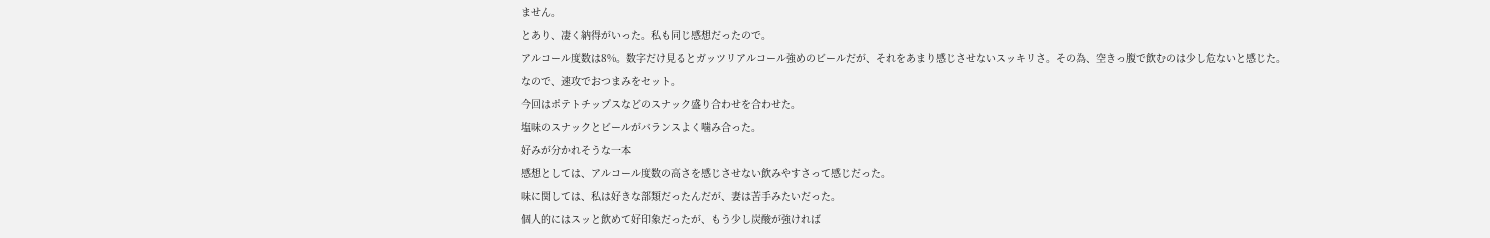ません。
とあり、凄く納得がいった。私も同じ感想だったので。
アルコール度数は8%。数字だけ見るとガッツリアルコール強めのビールだが、それをあまり感じさせないスッキリさ。その為、空きっ腹で飲むのは少し危ないと感じた。
なので、速攻でおつまみをセット。
今回はポテトチップスなどのスナック盛り合わせを合わせた。
塩味のスナックとビールがバランスよく噛み合った。
好みが分かれそうな一本
感想としては、アルコール度数の高さを感じさせない飲みやすさって感じだった。
味に関しては、私は好きな部類だったんだが、妻は苦手みたいだった。
個人的にはスッと飲めて好印象だったが、もう少し炭酸が強ければ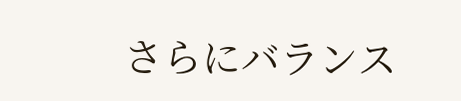さらにバランス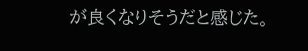が良くなりそうだと感じた。